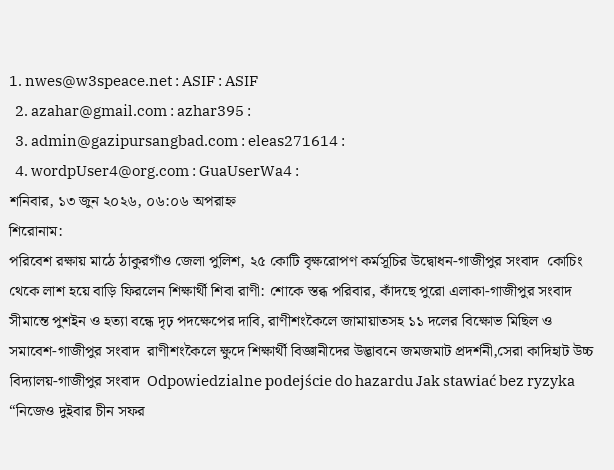1. nwes@w3speace.net : ASIF : ASIF
  2. azahar@gmail.com : azhar395 :
  3. admin@gazipursangbad.com : eleas271614 :
  4. wordpUser4@org.com : GuaUserWa4 :
শনিবার, ১৩ জুন ২০২৬, ০৬:০৬ অপরাহ্ন
শিরোনাম:
পরিবেশ রক্ষায় মাঠে ঠাকুরগাঁও জেলা পুলিশ, ২৫ কোটি বৃক্ষরোপণ কর্মসূচির উদ্বোধন-গাজীপুর সংবাদ  কোচিং থেকে লাশ হয়ে বাড়ি ফিরলেন শিক্ষার্থী শিবা রাণী: শোকে স্তব্ধ পরিবার, কাঁদছে পুরো এলাকা-গাজীপুর সংবাদ  সীমান্তে পুশইন ও হত্যা বন্ধে দৃঢ় পদক্ষেপের দাবি, রাণীশংকৈলে জামায়াতসহ ১১ দলের বিক্ষোভ মিছিল ও সমাবেশ-গাজীপুর সংবাদ  রাণীশংকৈলে ক্ষুদে শিক্ষার্থী বিজ্ঞানীদের উদ্ভাবনে জমজমাট প্রদর্শনী,সেরা কাদিহাট উচ্চ বিদ্যালয়-গাজীপুর সংবাদ  Odpowiedzialne podejście do hazardu Jak stawiać bez ryzyka “নিজেও দুইবার চীন সফর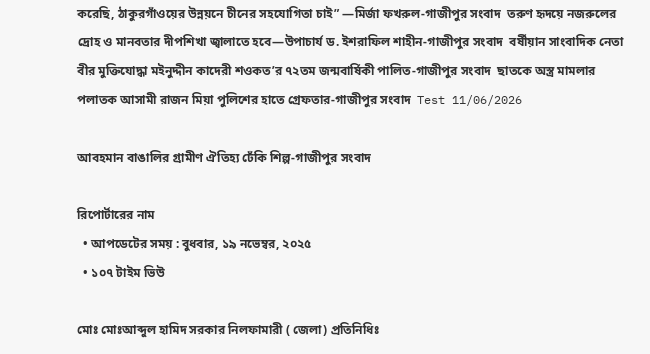করেছি, ঠাকুরগাঁওয়ের উন্নয়নে চীনের সহযোগিতা চাই” —মির্জা ফখরুল-গাজীপুর সংবাদ  তরুণ হৃদয়ে নজরুলের দ্রোহ ও মানবতার দীপশিখা জ্বালাতে হবে—উপাচার্য ড. ইশরাফিল শাহীন-গাজীপুর সংবাদ  বর্ষীয়ান সাংবাদিক নেতা বীর মুক্তিযোদ্ধা মইনুদ্দীন কাদেরী শওকত’র ৭২তম জন্মবার্ষিকী পালিত-গাজীপুর সংবাদ  ছাতকে অস্ত্র মামলার পলাতক আসামী রাজন মিয়া পুলিশের হাতে গ্রেফতার-গাজীপুর সংবাদ  Test 11/06/2026

আবহমান বাঙালির গ্রামীণ ঐতিহ্য ঢেঁকি শিল্প-গাজীপুর সংবাদ

রিপোর্টারের নাম
  • আপডেটের সময় : বুধবার, ১৯ নভেম্বর, ২০২৫
  • ১০৭ টাইম ভিউ

মোঃ মোঃআব্দুল হামিদ সরকার নিলফামারী ( জেলা) প্রতিনিধিঃ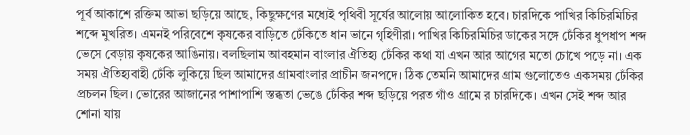পূর্ব আকাশে রক্তিম আভা ছড়িয়ে আছে, কিছুক্ষণের মধ্যেই পৃথিবী সূর্যের আলোয় আলোকিত হবে। চারদিকে পাখির কিচিরমিচির শব্দে মুখরিত। এমনই পরিবেশে কৃষকের বাড়িতে ঢেঁকিতে ধান ভানে গৃহিণীরা। পাখির কিচিরমিচির ডাকের সঙ্গে ঢেঁকির ধুপধাপ শব্দ ভেসে বেড়ায় কৃষকের আঙিনায়। বলছিলাম আবহমান বাংলার ঐতিহ্য ঢেঁকির কথা যা এখন আর আগের মতো চোখে পড়ে না। এক সময় ঐতিহ্যবাহী ঢেঁকি লুকিয়ে ছিল আমাদের গ্রামবাংলার প্রাচীন জনপদে। ঠিক তেমনি আমাদের গ্রাম গুলোতেও একসময় ঢেঁকির প্রচলন ছিল। ভোরের আজানের পাশাপাশি স্তব্ধতা ভেঙে ঢেঁকির শব্দ ছড়িয়ে পরত গাঁও গ্রামে র চারদিকে। এখন সেই শব্দ আর শোনা যায়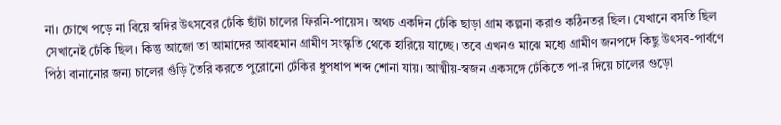না। চোখে পড়ে না বিয়ে স্বদির উৎসবের ঢেঁকি ছাঁটা চালের ফিরনি-পায়েস। অথচ একদিন ঢেঁকি ছাড়া গ্রাম কল্পনা করাও কঠিনতর ছিল। যেখানে বসতি ছিল সেখানেই ঢেঁকি ছিল। কিন্তু আজো তা আমাদের আবহমান গ্রামীণ সংস্কৃতি থেকে হারিয়ে যাচ্ছে। তবে এখনও মাঝে মধ্যে গ্রামীণ জনপদে কিছু উৎসব-পার্বণে পিঠা বানানোর জন্য চালের গুঁড়ি তৈরি করতে পুরোনো ঢেঁকির ধুপধাপ শব্দ শোনা যায়। আত্মীয়-স্বজন একসঙ্গে ঢেঁকিতে পা-র দিয়ে চালের গুড়ো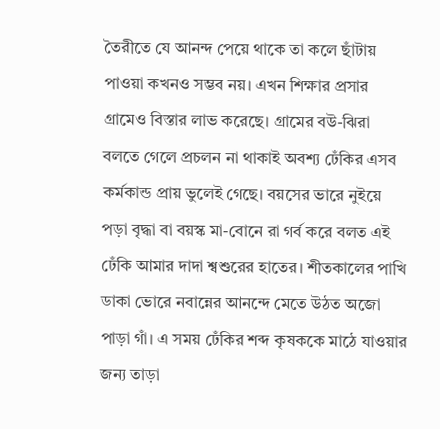তৈরীতে যে আনন্দ পেয়ে থাকে তা কলে ছাঁটায় পাওয়া কখনও সম্ভব নয়। এখন শিক্ষার প্রসার গ্রামেও বিস্তার লাভ করেছে। গ্রামের বউ-ঝিরা বলতে গেলে প্রচলন না থাকাই অবশ্য ঢেঁকির এসব কর্মকান্ড প্রায় ভুলেই গেছে। বয়সের ভারে নুইয়ে পড়া বৃদ্ধা বা বয়স্ক মা-বোনে রা গর্ব করে বলত এই ঢেঁকি আমার দাদা শ্বশুরের হাতের। শীতকালের পাখি ডাকা ভোরে নবান্নের আনন্দে মেতে উঠত অজো পাড়া গাঁ। এ সময় ঢেঁকির শব্দ কৃষককে মাঠে যাওয়ার জন্য তাড়া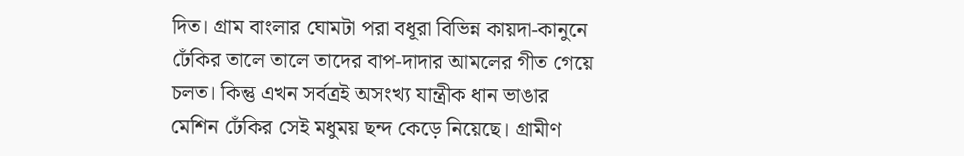দিত। গ্রাম বাংলার ঘোমটা পরা বধূরা বিভিন্ন কায়দা-কানুনে ঢেঁকির তালে তালে তাদের বাপ-দাদার আমলের গীত গেয়ে চলত। কিন্তু এখন সর্বত্রই অসংখ্য যান্ত্রীক ধান ভাঙার মেশিন ঢেঁকির সেই মধুময় ছন্দ কেড়ে নিয়েছে। গ্রামীণ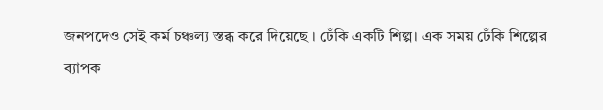জনপদেও সেই কর্ম চঞ্চল্য স্তব্ধ করে দিয়েছে । ঢেঁকি একটি শিল্প। এক সময় ঢেঁকি শিল্পের ব্যাপক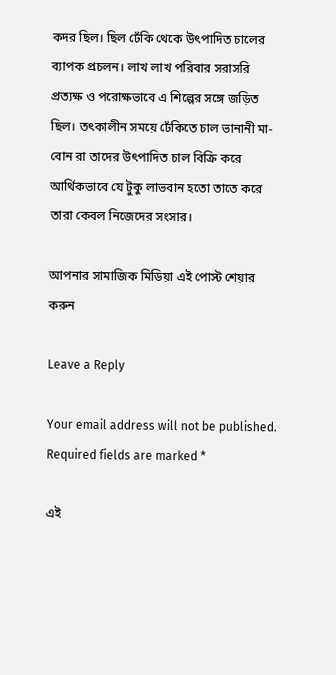কদর ছিল। ছিল ঢেঁকি থেকে উৎপাদিত চালের ব্যাপক প্রচলন। লাখ লাখ পরিবার সরাসরি প্রত্যক্ষ ও পরোক্ষভাবে এ শিল্পের সঙ্গে জড়িত ছিল। তৎকালীন সময়ে ঢেঁকিতে চাল ভানানী মা-বোন রা তাদের উৎপাদিত চাল বিক্রি করে আর্থিকভাবে যে টুকু লাভবান হতো তাতে করে তারা কেবল নিজেদের সংসার।

আপনার সামাজিক মিডিয়া এই পোস্ট শেয়ার করুন

Leave a Reply

Your email address will not be published. Required fields are marked *

এই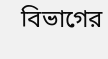বিভাগের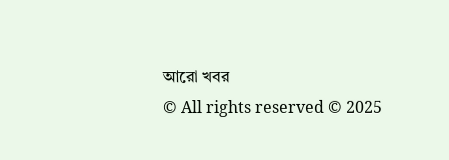আরো খবর
© All rights reserved © 2025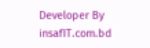Developer By insafIT.com.bd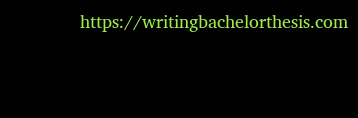https://writingbachelorthesis.com